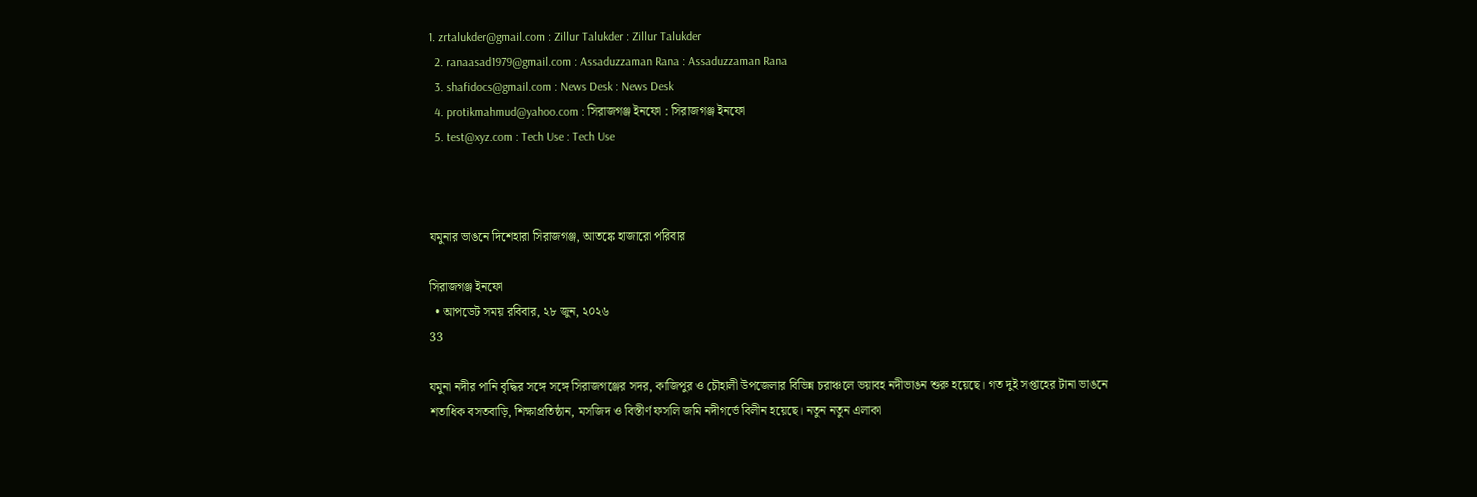1. zrtalukder@gmail.com : Zillur Talukder : Zillur Talukder
  2. ranaasad1979@gmail.com : Assaduzzaman Rana : Assaduzzaman Rana
  3. shafidocs@gmail.com : News Desk : News Desk
  4. protikmahmud@yahoo.com : সিরাজগঞ্জ ইনফো : সিরাজগঞ্জ ইনফো
  5. test@xyz.com : Tech Use : Tech Use



যমুনার ভাঙনে দিশেহারা সিরাজগঞ্জ, আতঙ্কে হাজারো পরিবার

সিরাজগঞ্জ ইনফো
  • আপডেট সময় রবিবার, ২৮ জুন, ২০২৬
33

যমুনা নদীর পানি বৃদ্ধির সঙ্গে সঙ্গে সিরাজগঞ্জের সদর, কাজিপুর ও চৌহালী উপজেলার বিভিন্ন চরাঞ্চলে ভয়াবহ নদীভাঙন শুরু হয়েছে। গত দুই সপ্তাহের টানা ভাঙনে শতাধিক বসতবাড়ি, শিক্ষাপ্রতিষ্ঠান, মসজিদ ও বিস্তীর্ণ ফসলি জমি নদীগর্ভে বিলীন হয়েছে। নতুন নতুন এলাকা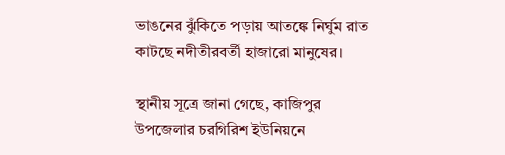ভাঙনের ঝুঁকিতে পড়ায় আতঙ্কে নির্ঘুম রাত কাটছে নদীতীরবর্তী হাজারো মানুষের।

স্থানীয় সূত্রে জানা গেছে, কাজিপুর উপজেলার চরগিরিশ ইউনিয়নে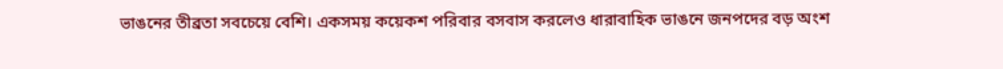ভাঙনের তীব্রতা সবচেয়ে বেশি। একসময় কয়েকশ পরিবার বসবাস করলেও ধারাবাহিক ভাঙনে জনপদের বড় অংশ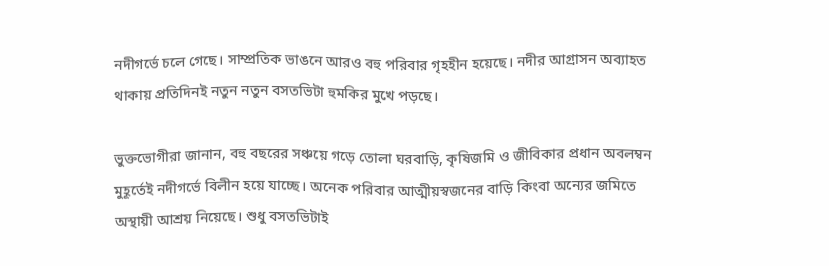নদীগর্ভে চলে গেছে। সাম্প্রতিক ভাঙনে আরও বহু পরিবার গৃহহীন হয়েছে। নদীর আগ্রাসন অব্যাহত থাকায় প্রতিদিনই নতুন নতুন বসতভিটা হুমকির মুখে পড়ছে।

ভুক্তভোগীরা জানান, বহু বছরের সঞ্চয়ে গড়ে তোলা ঘরবাড়ি, কৃষিজমি ও জীবিকার প্রধান অবলম্বন মুহূর্তেই নদীগর্ভে বিলীন হয়ে যাচ্ছে। অনেক পরিবার আত্মীয়স্বজনের বাড়ি কিংবা অন্যের জমিতে অস্থায়ী আশ্রয় নিয়েছে। শুধু বসতভিটাই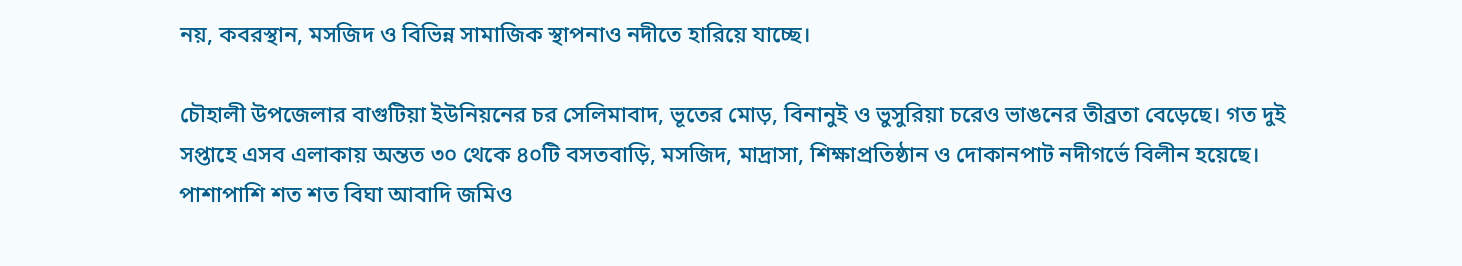নয়, কবরস্থান, মসজিদ ও বিভিন্ন সামাজিক স্থাপনাও নদীতে হারিয়ে যাচ্ছে।

চৌহালী উপজেলার বাগুটিয়া ইউনিয়নের চর সেলিমাবাদ, ভূতের মোড়, বিনানুই ও ভুসুরিয়া চরেও ভাঙনের তীব্রতা বেড়েছে। গত দুই সপ্তাহে এসব এলাকায় অন্তত ৩০ থেকে ৪০টি বসতবাড়ি, মসজিদ, মাদ্রাসা, শিক্ষাপ্রতিষ্ঠান ও দোকানপাট নদীগর্ভে বিলীন হয়েছে। পাশাপাশি শত শত বিঘা আবাদি জমিও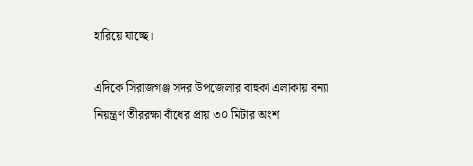হারিয়ে যাচ্ছে।

এদিকে সিরাজগঞ্জ সদর উপজেলার বাহুকা এলাকায় বন্যা নিয়ন্ত্রণ তীররক্ষা বাঁধের প্রায় ৩০ মিটার অংশ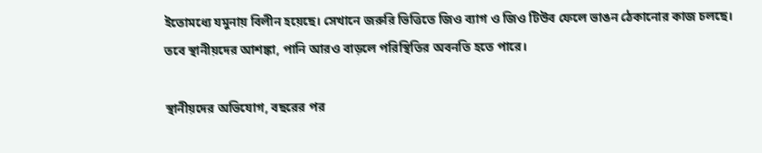ইতোমধ্যে যমুনায় বিলীন হয়েছে। সেখানে জরুরি ভিত্তিতে জিও ব্যাগ ও জিও টিউব ফেলে ভাঙন ঠেকানোর কাজ চলছে। তবে স্থানীয়দের আশঙ্কা, পানি আরও বাড়লে পরিস্থিতির অবনতি হতে পারে।

স্থানীয়দের অভিযোগ, বছরের পর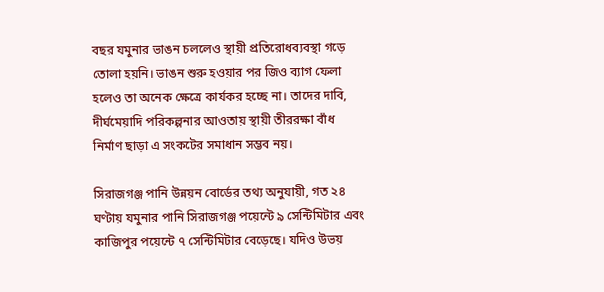বছর যমুনার ভাঙন চললেও স্থায়ী প্রতিরোধব্যবস্থা গড়ে তোলা হয়নি। ভাঙন শুরু হওয়ার পর জিও ব্যাগ ফেলা হলেও তা অনেক ক্ষেত্রে কার্যকর হচ্ছে না। তাদের দাবি, দীর্ঘমেয়াদি পরিকল্পনার আওতায় স্থায়ী তীররক্ষা বাঁধ নির্মাণ ছাড়া এ সংকটের সমাধান সম্ভব নয়।

সিরাজগঞ্জ পানি উন্নয়ন বোর্ডের তথ্য অনুযায়ী, গত ২৪ ঘণ্টায় যমুনার পানি সিরাজগঞ্জ পয়েন্টে ৯ সেন্টিমিটার এবং কাজিপুর পয়েন্টে ৭ সেন্টিমিটার বেড়েছে। যদিও উভয়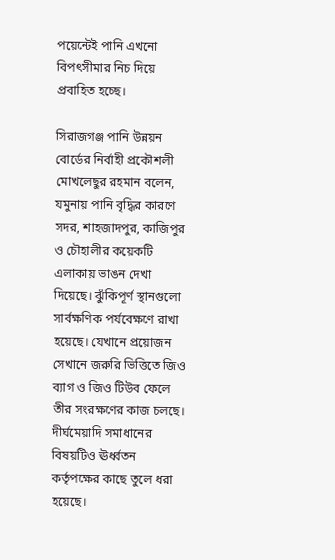পয়েন্টেই পানি এখনো বিপৎসীমার নিচ দিয়ে প্রবাহিত হচ্ছে।

সিরাজগঞ্জ পানি উন্নয়ন বোর্ডের নির্বাহী প্রকৌশলী মোখলেছুর রহমান বলেন, যমুনায় পানি বৃদ্ধির কারণে সদর, শাহজাদপুর, কাজিপুর ও চৌহালীর কয়েকটি এলাকায় ভাঙন দেখা দিয়েছে। ঝুঁকিপূর্ণ স্থানগুলো সার্বক্ষণিক পর্যবেক্ষণে রাখা হয়েছে। যেখানে প্রয়োজন সেখানে জরুরি ভিত্তিতে জিও ব্যাগ ও জিও টিউব ফেলে তীর সংরক্ষণের কাজ চলছে। দীর্ঘমেয়াদি সমাধানের বিষয়টিও ঊর্ধ্বতন কর্তৃপক্ষের কাছে তুলে ধরা হয়েছে।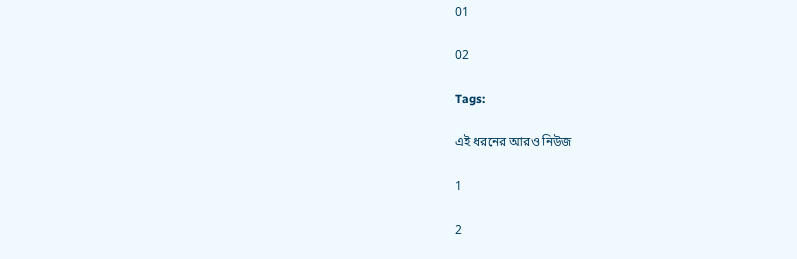01

02

Tags:

এই ধরনের আরও নিউজ

1

2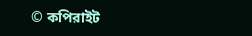© কপিরাইট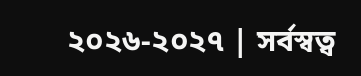২০২৬-২০২৭ | সর্বস্বত্ব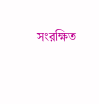সংরক্ষিত